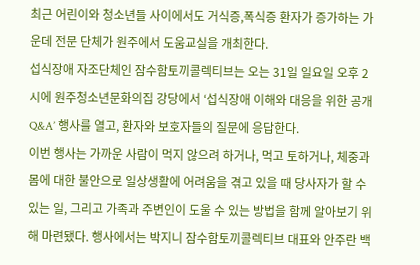최근 어린이와 청소년들 사이에서도 거식증,폭식증 환자가 증가하는 가운데 전문 단체가 원주에서 도움교실을 개최한다.
섭식장애 자조단체인 잠수함토끼콜렉티브는 오는 31일 일요일 오후 2시에 원주청소년문화의집 강당에서 ‘섭식장애 이해와 대응을 위한 공개 Q&A’ 행사를 열고, 환자와 보호자들의 질문에 응답한다.
이번 행사는 가까운 사람이 먹지 않으려 하거나, 먹고 토하거나, 체중과 몸에 대한 불안으로 일상생활에 어려움을 겪고 있을 때 당사자가 할 수 있는 일, 그리고 가족과 주변인이 도울 수 있는 방법을 함께 알아보기 위해 마련됐다. 행사에서는 박지니 잠수함토끼콜렉티브 대표와 안주란 백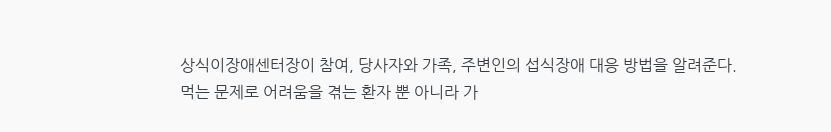상식이장애센터장이 참여, 당사자와 가족, 주변인의 섭식장애 대응 방법을 알려준다.
먹는 문제로 어려움을 겪는 환자 뿐 아니라 가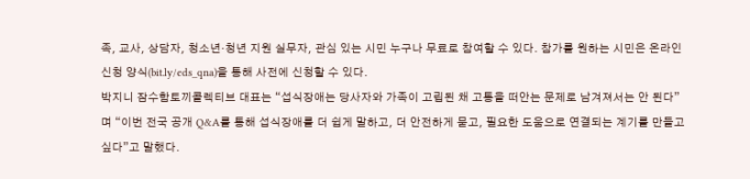족, 교사, 상담자, 청소년·청년 지원 실무자, 관심 있는 시민 누구나 무료로 참여할 수 있다. 참가를 원하는 시민은 온라인 신청 양식(bit.ly/eds_qna)을 통해 사전에 신청할 수 있다.
박지니 잠수함토끼콜렉티브 대표는 “섭식장애는 당사자와 가족이 고립된 채 고통을 떠안는 문제로 남겨져서는 안 된다”며 “이번 전국 공개 Q&A를 통해 섭식장애를 더 쉽게 말하고, 더 안전하게 묻고, 필요한 도움으로 연결되는 계기를 만들고 싶다”고 말했다.